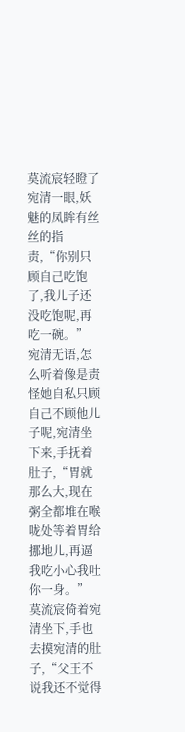莫流宸轻瞪了宛清一眼,妖魅的凤眸有丝丝的指责,“你别只顾自己吃饱了,我儿子还没吃饱呢,再吃一碗。”
宛清无语,怎么听着像是责怪她自私只顾自己不顾他儿子呢,宛清坐下来,手抚着肚子,“胃就那么大,现在粥全都堆在喉咙处等着胃给挪地儿,再逼我吃小心我吐你一身。”
莫流宸倚着宛清坐下,手也去摸宛清的肚子,“父王不说我还不觉得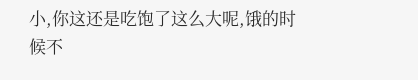小,你这还是吃饱了这么大呢,饿的时候不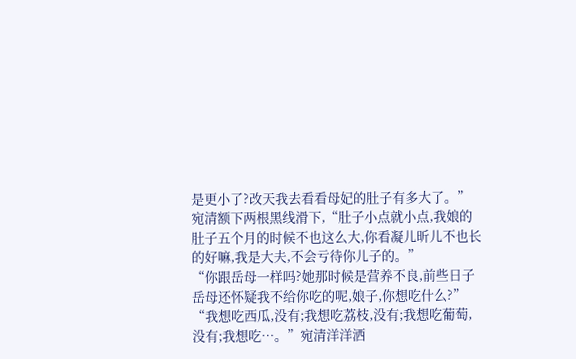是更小了?改天我去看看母妃的肚子有多大了。”
宛清额下两根黑线滑下,“肚子小点就小点,我娘的肚子五个月的时候不也这么大,你看凝儿昕儿不也长的好嘛,我是大夫,不会亏待你儿子的。”
“你跟岳母一样吗?她那时候是营养不良,前些日子岳母还怀疑我不给你吃的呢,娘子,你想吃什么?”
“我想吃西瓜,没有;我想吃荔枝,没有;我想吃葡萄,没有;我想吃…。”宛清洋洋洒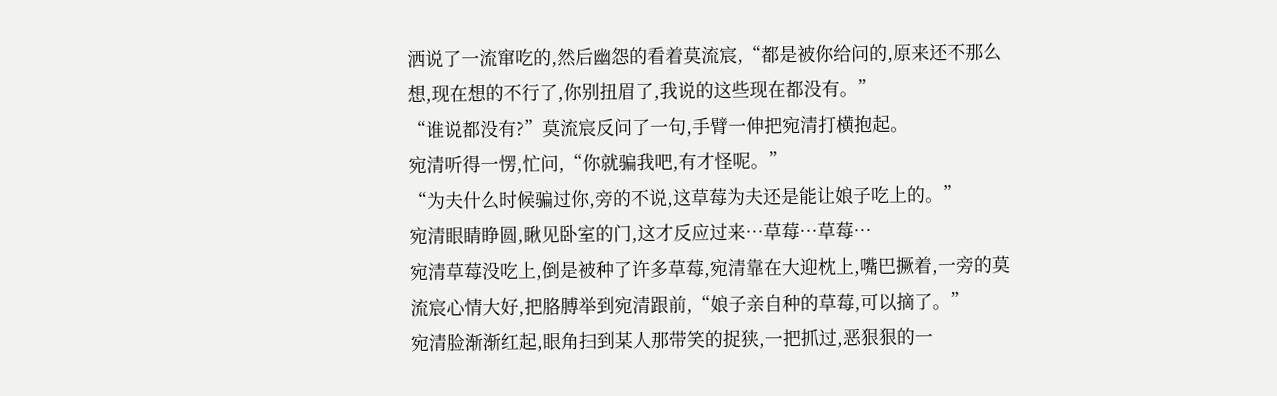洒说了一流窜吃的,然后幽怨的看着莫流宸,“都是被你给问的,原来还不那么想,现在想的不行了,你别扭眉了,我说的这些现在都没有。”
“谁说都没有?”莫流宸反问了一句,手臂一伸把宛清打横抱起。
宛清听得一愣,忙问,“你就骗我吧,有才怪呢。”
“为夫什么时候骗过你,旁的不说,这草莓为夫还是能让娘子吃上的。”
宛清眼睛睁圆,瞅见卧室的门,这才反应过来…草莓…草莓…
宛清草莓没吃上,倒是被种了许多草莓,宛清靠在大迎枕上,嘴巴撅着,一旁的莫流宸心情大好,把胳膊举到宛清跟前,“娘子亲自种的草莓,可以摘了。”
宛清脸渐渐红起,眼角扫到某人那带笑的捉狭,一把抓过,恶狠狠的一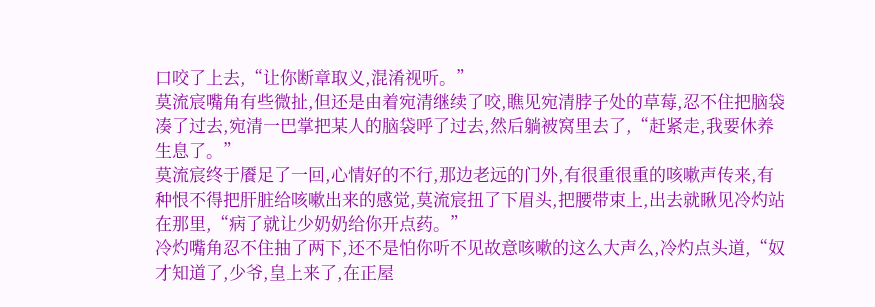口咬了上去,“让你断章取义,混淆视听。”
莫流宸嘴角有些微扯,但还是由着宛清继续了咬,瞧见宛清脖子处的草莓,忍不住把脑袋凑了过去,宛清一巴掌把某人的脑袋呼了过去,然后躺被窝里去了,“赶紧走,我要休养生息了。”
莫流宸终于餍足了一回,心情好的不行,那边老远的门外,有很重很重的咳嗽声传来,有种恨不得把肝脏给咳嗽出来的感觉,莫流宸扭了下眉头,把腰带束上,出去就瞅见冷灼站在那里,“病了就让少奶奶给你开点药。”
冷灼嘴角忍不住抽了两下,还不是怕你听不见故意咳嗽的这么大声么,冷灼点头道,“奴才知道了,少爷,皇上来了,在正屋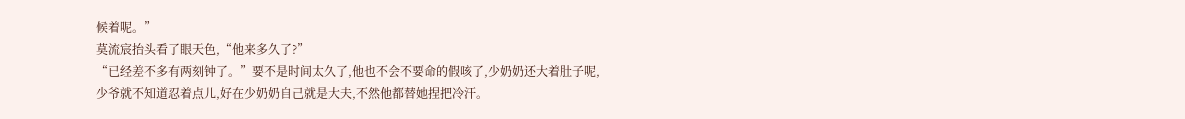候着呢。”
莫流宸抬头看了眼天色,“他来多久了?”
“已经差不多有两刻钟了。”要不是时间太久了,他也不会不要命的假咳了,少奶奶还大着肚子呢,少爷就不知道忍着点儿,好在少奶奶自己就是大夫,不然他都替她捏把冷汗。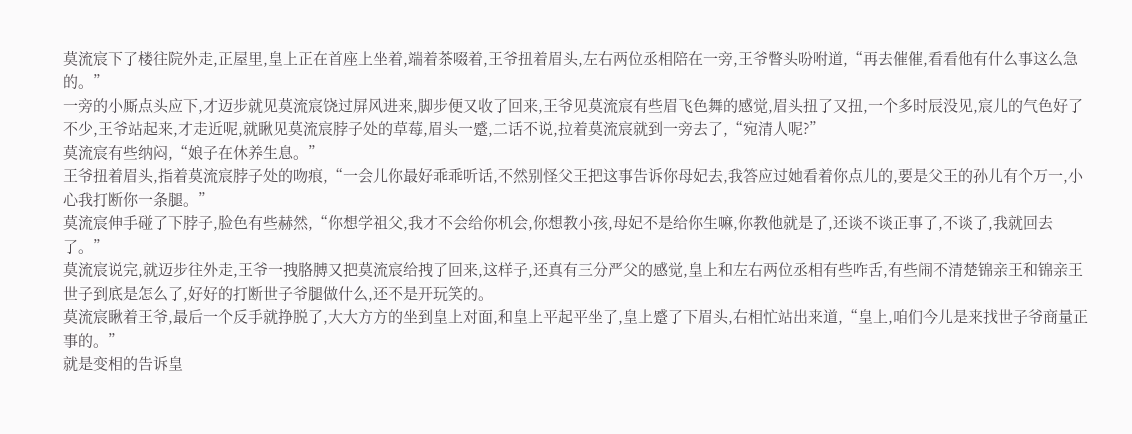莫流宸下了楼往院外走,正屋里,皇上正在首座上坐着,端着茶啜着,王爷扭着眉头,左右两位丞相陪在一旁,王爷瞥头吩咐道,“再去催催,看看他有什么事这么急的。”
一旁的小厮点头应下,才迈步就见莫流宸饶过屏风进来,脚步便又收了回来,王爷见莫流宸有些眉飞色舞的感觉,眉头扭了又扭,一个多时辰没见,宸儿的气色好了不少,王爷站起来,才走近呢,就瞅见莫流宸脖子处的草莓,眉头一蹙,二话不说,拉着莫流宸就到一旁去了,“宛清人呢?”
莫流宸有些纳闷,“娘子在休养生息。”
王爷扭着眉头,指着莫流宸脖子处的吻痕,“一会儿你最好乖乖听话,不然别怪父王把这事告诉你母妃去,我答应过她看着你点儿的,要是父王的孙儿有个万一,小心我打断你一条腿。”
莫流宸伸手碰了下脖子,脸色有些赫然,“你想学祖父,我才不会给你机会,你想教小孩,母妃不是给你生嘛,你教他就是了,还谈不谈正事了,不谈了,我就回去了。”
莫流宸说完,就迈步往外走,王爷一拽胳膊又把莫流宸给拽了回来,这样子,还真有三分严父的感觉,皇上和左右两位丞相有些咋舌,有些闹不清楚锦亲王和锦亲王世子到底是怎么了,好好的打断世子爷腿做什么,还不是开玩笑的。
莫流宸瞅着王爷,最后一个反手就挣脱了,大大方方的坐到皇上对面,和皇上平起平坐了,皇上蹙了下眉头,右相忙站出来道,“皇上,咱们今儿是来找世子爷商量正事的。”
就是变相的告诉皇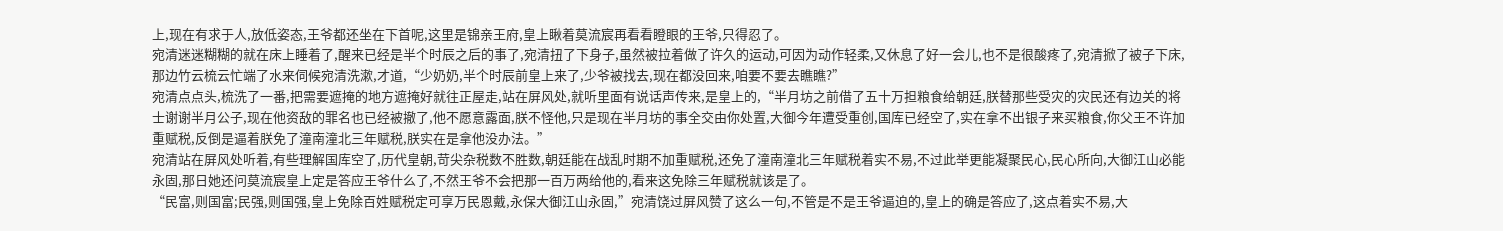上,现在有求于人,放低姿态,王爷都还坐在下首呢,这里是锦亲王府,皇上瞅着莫流宸再看看瞪眼的王爷,只得忍了。
宛清迷迷糊糊的就在床上睡着了,醒来已经是半个时辰之后的事了,宛清扭了下身子,虽然被拉着做了许久的运动,可因为动作轻柔,又休息了好一会儿,也不是很酸疼了,宛清掀了被子下床,那边竹云梳云忙端了水来伺候宛清洗漱,才道,“少奶奶,半个时辰前皇上来了,少爷被找去,现在都没回来,咱要不要去瞧瞧?”
宛清点点头,梳洗了一番,把需要遮掩的地方遮掩好就往正屋走,站在屏风处,就听里面有说话声传来,是皇上的,“半月坊之前借了五十万担粮食给朝廷,朕替那些受灾的灾民还有边关的将士谢谢半月公子,现在他资敌的罪名也已经被撤了,他不愿意露面,朕不怪他,只是现在半月坊的事全交由你处置,大御今年遭受重创,国库已经空了,实在拿不出银子来买粮食,你父王不许加重赋税,反倒是逼着朕免了潼南潼北三年赋税,朕实在是拿他没办法。”
宛清站在屏风处听着,有些理解国库空了,历代皇朝,苛尖杂税数不胜数,朝廷能在战乱时期不加重赋税,还免了潼南潼北三年赋税着实不易,不过此举更能凝聚民心,民心所向,大御江山必能永固,那日她还问莫流宸皇上定是答应王爷什么了,不然王爷不会把那一百万两给他的,看来这免除三年赋税就该是了。
“民富,则国富;民强,则国强,皇上免除百姓赋税定可享万民恩戴,永保大御江山永固,”宛清饶过屏风赞了这么一句,不管是不是王爷逼迫的,皇上的确是答应了,这点着实不易,大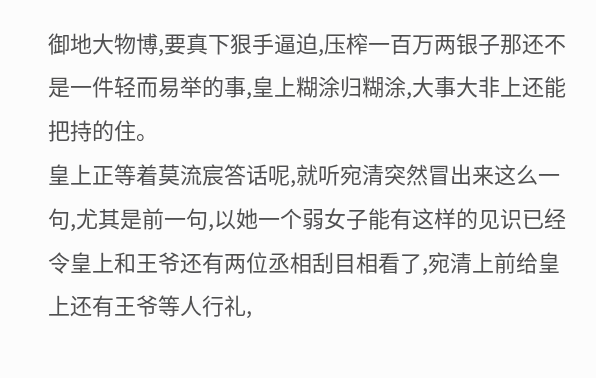御地大物博,要真下狠手逼迫,压榨一百万两银子那还不是一件轻而易举的事,皇上糊涂归糊涂,大事大非上还能把持的住。
皇上正等着莫流宸答话呢,就听宛清突然冒出来这么一句,尤其是前一句,以她一个弱女子能有这样的见识已经令皇上和王爷还有两位丞相刮目相看了,宛清上前给皇上还有王爷等人行礼,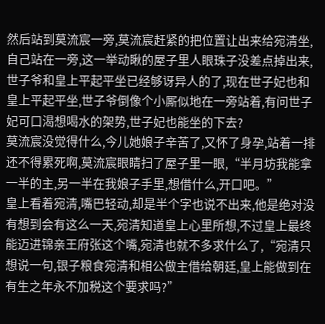然后站到莫流宸一旁,莫流宸赶紧的把位置让出来给宛清坐,自己站在一旁,这一举动瞅的屋子里人眼珠子没差点掉出来,世子爷和皇上平起平坐已经够讶异人的了,现在世子妃也和皇上平起平坐,世子爷倒像个小厮似地在一旁站着,有问世子妃可口渴想喝水的架势,世子妃也能坐的下去?
莫流宸没觉得什么,今儿她娘子辛苦了,又怀了身孕,站着一排还不得累死啊,莫流宸眼睛扫了屋子里一眼,“半月坊我能拿一半的主,另一半在我娘子手里,想借什么,开口吧。”
皇上看着宛清,嘴巴轻动,却是半个字也说不出来,他是绝对没有想到会有这么一天,宛清知道皇上心里所想,不过皇上最终能迈进锦亲王府张这个嘴,宛清也就不多求什么了,“宛清只想说一句,银子粮食宛清和相公做主借给朝廷,皇上能做到在有生之年永不加税这个要求吗?”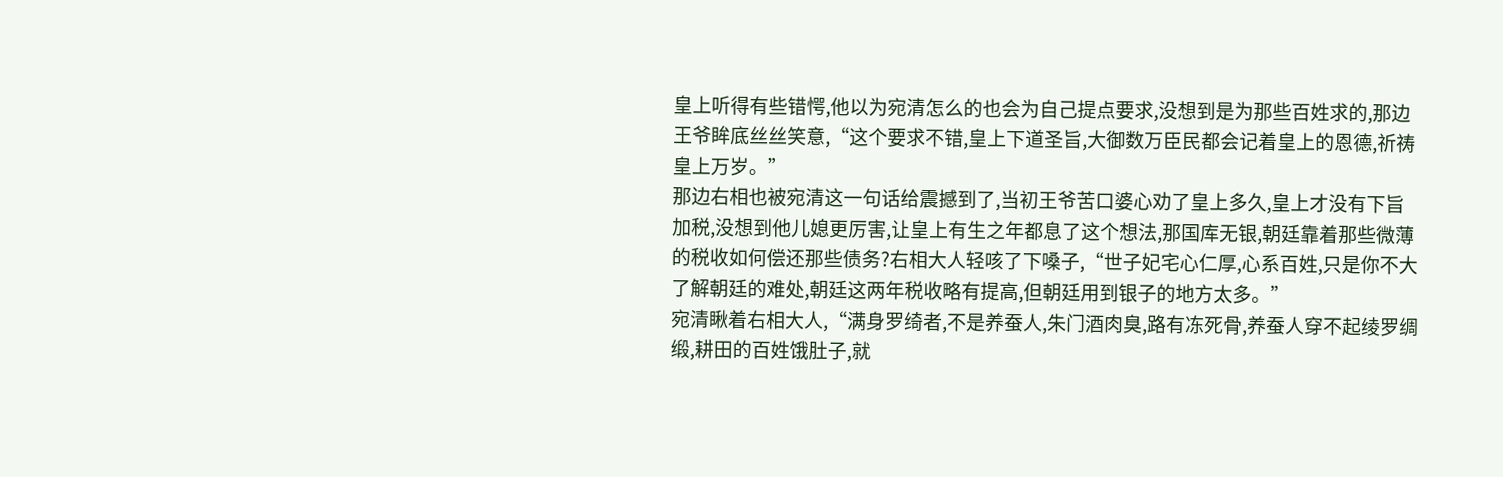皇上听得有些错愕,他以为宛清怎么的也会为自己提点要求,没想到是为那些百姓求的,那边王爷眸底丝丝笑意,“这个要求不错,皇上下道圣旨,大御数万臣民都会记着皇上的恩德,祈祷皇上万岁。”
那边右相也被宛清这一句话给震撼到了,当初王爷苦口婆心劝了皇上多久,皇上才没有下旨加税,没想到他儿媳更厉害,让皇上有生之年都息了这个想法,那国库无银,朝廷靠着那些微薄的税收如何偿还那些债务?右相大人轻咳了下嗓子,“世子妃宅心仁厚,心系百姓,只是你不大了解朝廷的难处,朝廷这两年税收略有提高,但朝廷用到银子的地方太多。”
宛清瞅着右相大人,“满身罗绮者,不是养蚕人,朱门酒肉臭,路有冻死骨,养蚕人穿不起绫罗绸缎,耕田的百姓饿肚子,就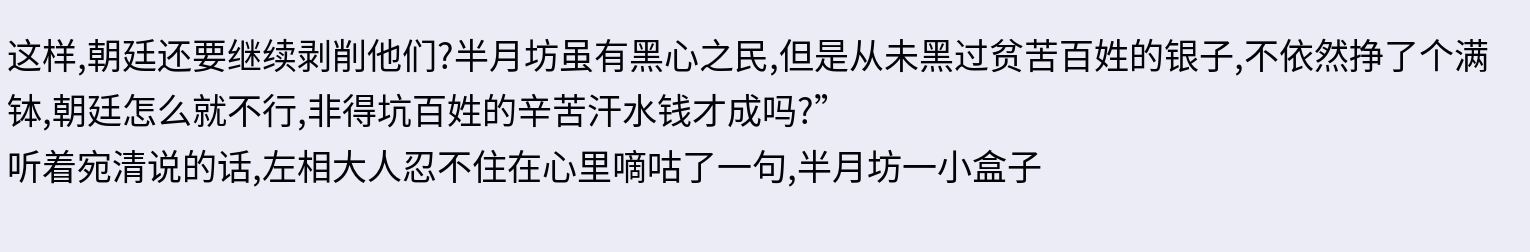这样,朝廷还要继续剥削他们?半月坊虽有黑心之民,但是从未黑过贫苦百姓的银子,不依然挣了个满钵,朝廷怎么就不行,非得坑百姓的辛苦汗水钱才成吗?”
听着宛清说的话,左相大人忍不住在心里嘀咕了一句,半月坊一小盒子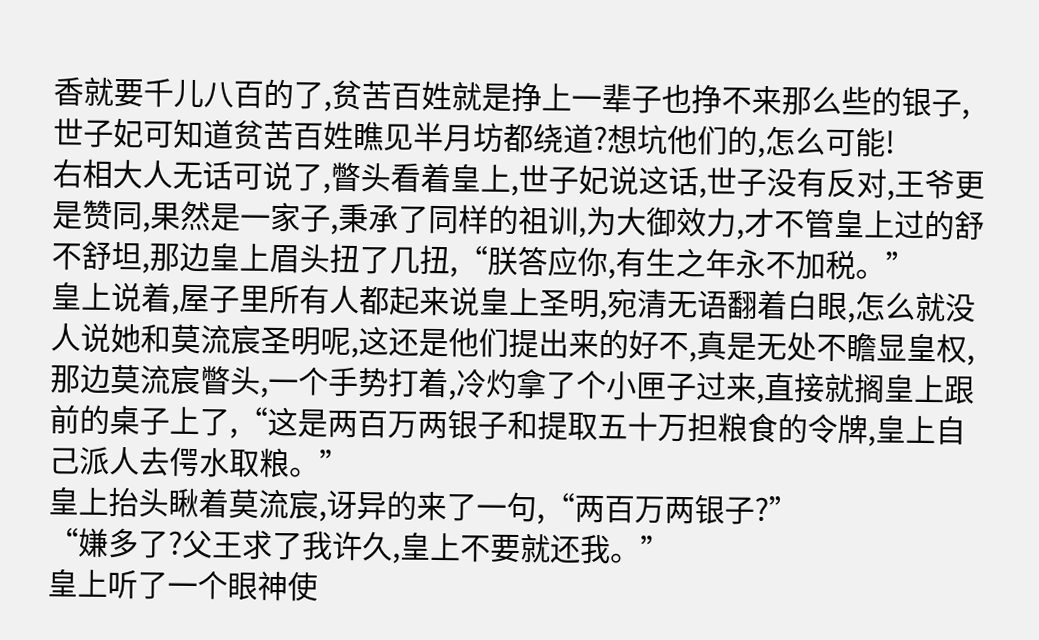香就要千儿八百的了,贫苦百姓就是挣上一辈子也挣不来那么些的银子,世子妃可知道贫苦百姓瞧见半月坊都绕道?想坑他们的,怎么可能!
右相大人无话可说了,瞥头看着皇上,世子妃说这话,世子没有反对,王爷更是赞同,果然是一家子,秉承了同样的祖训,为大御效力,才不管皇上过的舒不舒坦,那边皇上眉头扭了几扭,“朕答应你,有生之年永不加税。”
皇上说着,屋子里所有人都起来说皇上圣明,宛清无语翻着白眼,怎么就没人说她和莫流宸圣明呢,这还是他们提出来的好不,真是无处不瞻显皇权,那边莫流宸瞥头,一个手势打着,冷灼拿了个小匣子过来,直接就搁皇上跟前的桌子上了,“这是两百万两银子和提取五十万担粮食的令牌,皇上自己派人去偔水取粮。”
皇上抬头瞅着莫流宸,讶异的来了一句,“两百万两银子?”
“嫌多了?父王求了我许久,皇上不要就还我。”
皇上听了一个眼神使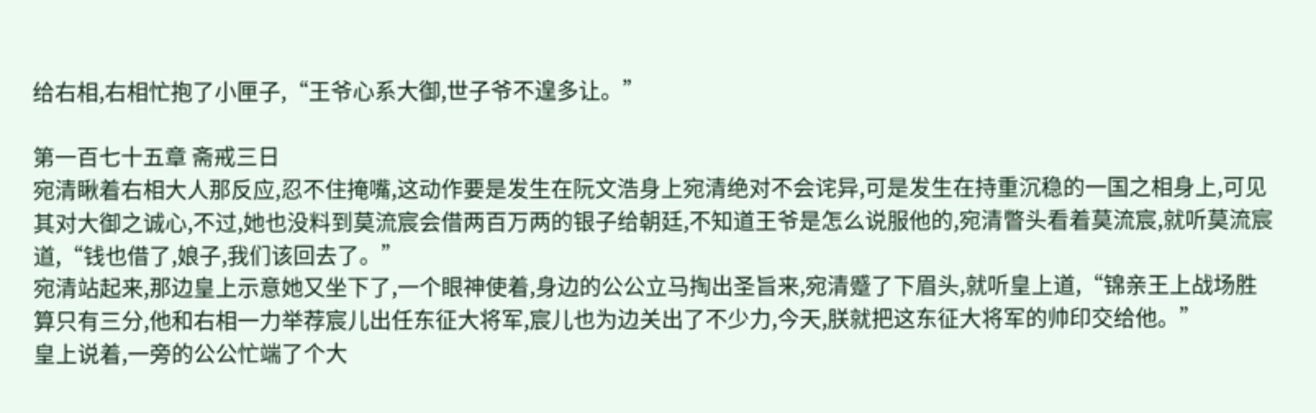给右相,右相忙抱了小匣子,“王爷心系大御,世子爷不遑多让。”

第一百七十五章 斋戒三日
宛清瞅着右相大人那反应,忍不住掩嘴,这动作要是发生在阮文浩身上宛清绝对不会诧异,可是发生在持重沉稳的一国之相身上,可见其对大御之诚心,不过,她也没料到莫流宸会借两百万两的银子给朝廷,不知道王爷是怎么说服他的,宛清瞥头看着莫流宸,就听莫流宸道,“钱也借了,娘子,我们该回去了。”
宛清站起来,那边皇上示意她又坐下了,一个眼神使着,身边的公公立马掏出圣旨来,宛清蹙了下眉头,就听皇上道,“锦亲王上战场胜算只有三分,他和右相一力举荐宸儿出任东征大将军,宸儿也为边关出了不少力,今天,朕就把这东征大将军的帅印交给他。”
皇上说着,一旁的公公忙端了个大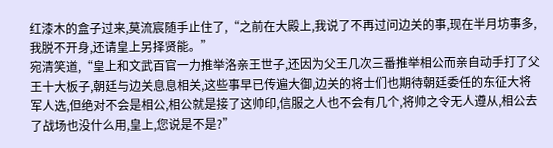红漆木的盒子过来,莫流宸随手止住了,“之前在大殿上,我说了不再过问边关的事,现在半月坊事多,我脱不开身,还请皇上另择贤能。”
宛清笑道,“皇上和文武百官一力推举洛亲王世子,还因为父王几次三番推举相公而亲自动手打了父王十大板子,朝廷与边关息息相关,这些事早已传遍大御,边关的将士们也期待朝廷委任的东征大将军人选,但绝对不会是相公,相公就是接了这帅印,信服之人也不会有几个,将帅之令无人遵从,相公去了战场也没什么用,皇上,您说是不是?”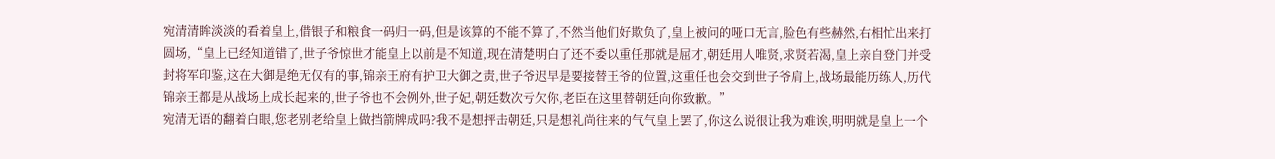宛清清眸淡淡的看着皇上,借银子和粮食一码归一码,但是该算的不能不算了,不然当他们好欺负了,皇上被问的哑口无言,脸色有些赫然,右相忙出来打圆场,“皇上已经知道错了,世子爷惊世才能皇上以前是不知道,现在清楚明白了还不委以重任那就是屈才,朝廷用人唯贤,求贤若渴,皇上亲自登门并受封将军印鉴,这在大御是绝无仅有的事,锦亲王府有护卫大御之责,世子爷迟早是要接替王爷的位置,这重任也会交到世子爷肩上,战场最能历练人,历代锦亲王都是从战场上成长起来的,世子爷也不会例外,世子妃,朝廷数次亏欠你,老臣在这里替朝廷向你致歉。”
宛清无语的翻着白眼,您老别老给皇上做挡箭牌成吗?我不是想抨击朝廷,只是想礼尚往来的气气皇上罢了,你这么说很让我为难诶,明明就是皇上一个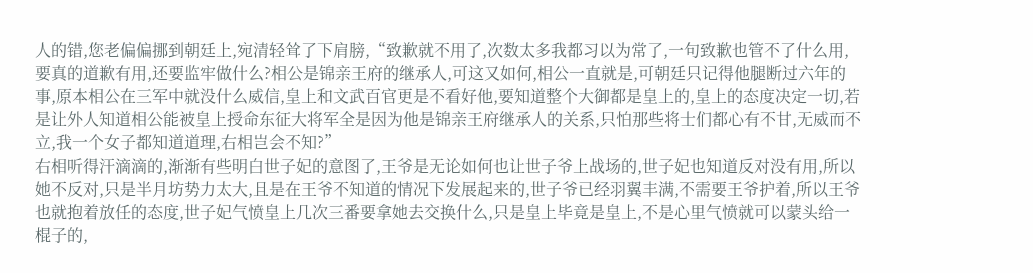人的错,您老偏偏挪到朝廷上,宛清轻耸了下肩膀,“致歉就不用了,次数太多我都习以为常了,一句致歉也管不了什么用,要真的道歉有用,还要监牢做什么?相公是锦亲王府的继承人,可这又如何,相公一直就是,可朝廷只记得他腿断过六年的事,原本相公在三军中就没什么威信,皇上和文武百官更是不看好他,要知道整个大御都是皇上的,皇上的态度决定一切,若是让外人知道相公能被皇上授命东征大将军全是因为他是锦亲王府继承人的关系,只怕那些将士们都心有不甘,无威而不立,我一个女子都知道道理,右相岂会不知?”
右相听得汗滴滴的,渐渐有些明白世子妃的意图了,王爷是无论如何也让世子爷上战场的,世子妃也知道反对没有用,所以她不反对,只是半月坊势力太大,且是在王爷不知道的情况下发展起来的,世子爷已经羽翼丰满,不需要王爷护着,所以王爷也就抱着放任的态度,世子妃气愤皇上几次三番要拿她去交换什么,只是皇上毕竟是皇上,不是心里气愤就可以蒙头给一棍子的,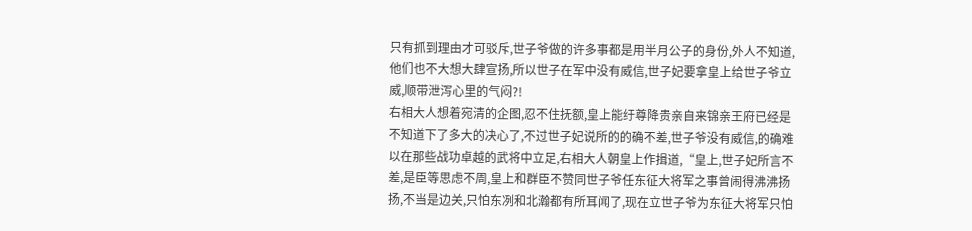只有抓到理由才可驳斥,世子爷做的许多事都是用半月公子的身份,外人不知道,他们也不大想大肆宣扬,所以世子在军中没有威信,世子妃要拿皇上给世子爷立威,顺带泄泻心里的气闷?!
右相大人想着宛清的企图,忍不住抚额,皇上能纡尊降贵亲自来锦亲王府已经是不知道下了多大的决心了,不过世子妃说所的的确不差,世子爷没有威信,的确难以在那些战功卓越的武将中立足,右相大人朝皇上作揖道,“皇上,世子妃所言不差,是臣等思虑不周,皇上和群臣不赞同世子爷任东征大将军之事曾闹得沸沸扬扬,不当是边关,只怕东冽和北瀚都有所耳闻了,现在立世子爷为东征大将军只怕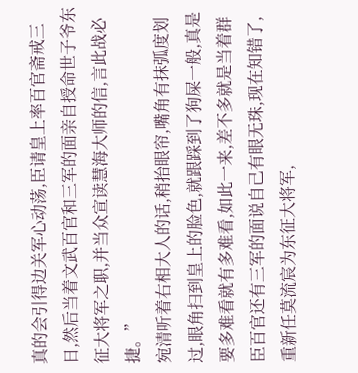真的会引得边关军心动荡,臣请皇上率百官斋戒三日,然后当着文武百官和三军的面亲自授命世子爷东征大将军之职,并当众宣读慧海大师的信,言此战必捷。”
宛清听着右相大人的话,稍抬眼帘,嘴角有抹弧度划过,眼角扫到皇上的脸色,就跟踩到了狗屎一般,真是要多难看就有多难看,如此一来,差不多就是当着群臣百官还有三军的面说自己有眼无珠,现在知错了,重新任莫流宸为东征大将军,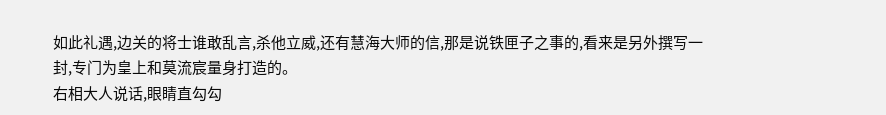如此礼遇,边关的将士谁敢乱言,杀他立威,还有慧海大师的信,那是说铁匣子之事的,看来是另外撰写一封,专门为皇上和莫流宸量身打造的。
右相大人说话,眼睛直勾勾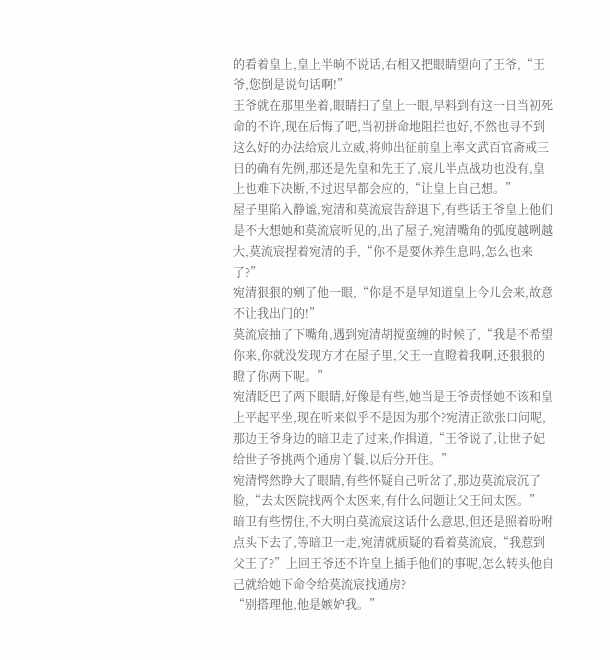的看着皇上,皇上半晌不说话,右相又把眼睛望向了王爷,“王爷,您倒是说句话啊!”
王爷就在那里坐着,眼睛扫了皇上一眼,早料到有这一日当初死命的不许,现在后悔了吧,当初拼命地阻拦也好,不然也寻不到这么好的办法给宸儿立威,将帅出征前皇上率文武百官斋戒三日的确有先例,那还是先皇和先王了,宸儿半点战功也没有,皇上也难下决断,不过迟早都会应的,“让皇上自己想。”
屋子里陷入静谧,宛清和莫流宸告辞退下,有些话王爷皇上他们是不大想她和莫流宸听见的,出了屋子,宛清嘴角的弧度越咧越大,莫流宸捏着宛清的手,“你不是要休养生息吗,怎么也来了?”
宛清狠狠的剜了他一眼,“你是不是早知道皇上今儿会来,故意不让我出门的!”
莫流宸抽了下嘴角,遇到宛清胡搅蛮缠的时候了,“我是不希望你来,你就没发现方才在屋子里,父王一直瞪着我啊,还狠狠的瞪了你两下呢。”
宛清眨巴了两下眼睛,好像是有些,她当是王爷责怪她不该和皇上平起平坐,现在听来似乎不是因为那个?宛清正欲张口问呢,那边王爷身边的暗卫走了过来,作揖道,“王爷说了,让世子妃给世子爷挑两个通房丫鬟,以后分开住。”
宛清愕然睁大了眼睛,有些怀疑自己听岔了,那边莫流宸沉了脸,“去太医院找两个太医来,有什么问题让父王问太医。”
暗卫有些愣住,不大明白莫流宸这话什么意思,但还是照着吩咐点头下去了,等暗卫一走,宛清就质疑的看着莫流宸,“我惹到父王了?”上回王爷还不许皇上插手他们的事呢,怎么转头他自己就给她下命令给莫流宸找通房?
“别搭理他,他是嫉妒我。”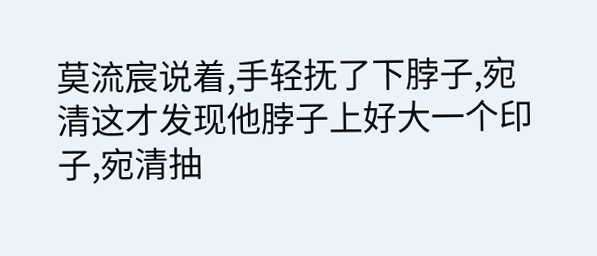莫流宸说着,手轻抚了下脖子,宛清这才发现他脖子上好大一个印子,宛清抽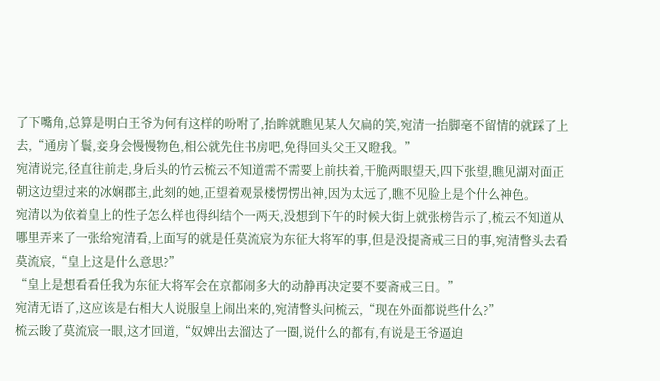了下嘴角,总算是明白王爷为何有这样的吩咐了,抬眸就瞧见某人欠扁的笑,宛清一抬脚毫不留情的就踩了上去,“通房丫鬟,妾身会慢慢物色,相公就先住书房吧,免得回头父王又瞪我。”
宛清说完,径直往前走,身后头的竹云梳云不知道需不需要上前扶着,干脆两眼望天,四下张望,瞧见湖对面正朝这边望过来的冰娴郡主,此刻的她,正望着观景楼愣愣出神,因为太远了,瞧不见脸上是个什么神色。
宛清以为依着皇上的性子怎么样也得纠结个一两天,没想到下午的时候大街上就张榜告示了,梳云不知道从哪里弄来了一张给宛清看,上面写的就是任莫流宸为东征大将军的事,但是没提斋戒三日的事,宛清瞥头去看莫流宸,“皇上这是什么意思?”
“皇上是想看看任我为东征大将军会在京都闹多大的动静再决定要不要斋戒三日。”
宛清无语了,这应该是右相大人说服皇上闹出来的,宛清瞥头问梳云,“现在外面都说些什么?”
梳云睃了莫流宸一眼,这才回道,“奴婢出去溜达了一圈,说什么的都有,有说是王爷逼迫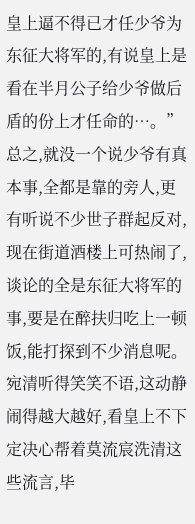皇上逼不得已才任少爷为东征大将军的,有说皇上是看在半月公子给少爷做后盾的份上才任命的…。”总之,就没一个说少爷有真本事,全都是靠的旁人,更有听说不少世子群起反对,现在街道酒楼上可热闹了,谈论的全是东征大将军的事,要是在醉扶归吃上一顿饭,能打探到不少消息呢。
宛清听得笑笑不语,这动静闹得越大越好,看皇上不下定决心帮着莫流宸洗清这些流言,毕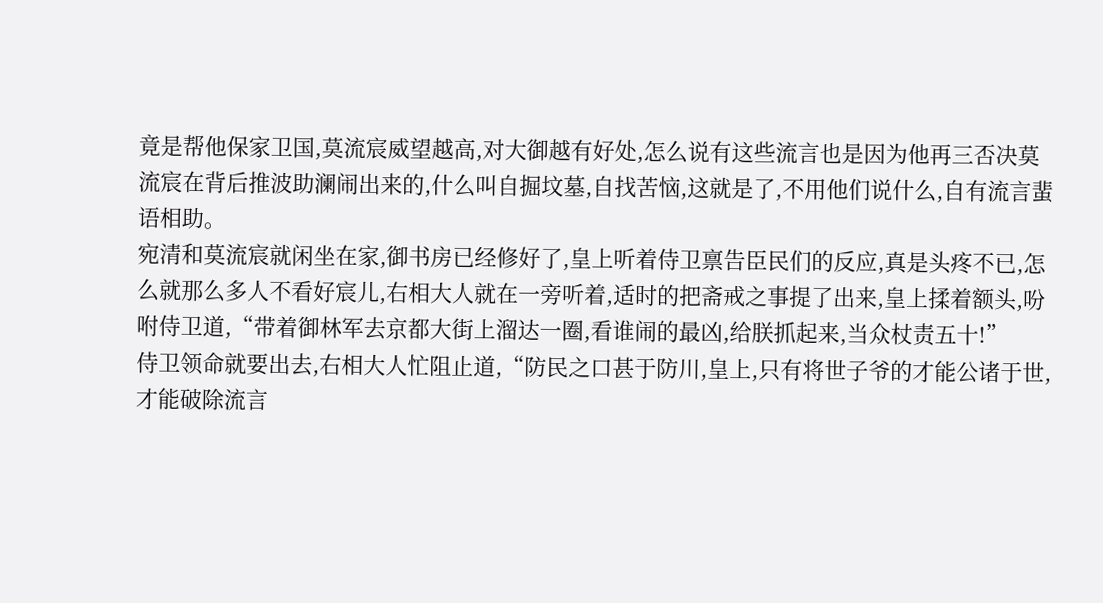竟是帮他保家卫国,莫流宸威望越高,对大御越有好处,怎么说有这些流言也是因为他再三否决莫流宸在背后推波助澜闹出来的,什么叫自掘坟墓,自找苦恼,这就是了,不用他们说什么,自有流言蜚语相助。
宛清和莫流宸就闲坐在家,御书房已经修好了,皇上听着侍卫禀告臣民们的反应,真是头疼不已,怎么就那么多人不看好宸儿,右相大人就在一旁听着,适时的把斋戒之事提了出来,皇上揉着额头,吩咐侍卫道,“带着御林军去京都大街上溜达一圈,看谁闹的最凶,给朕抓起来,当众杖责五十!”
侍卫领命就要出去,右相大人忙阻止道,“防民之口甚于防川,皇上,只有将世子爷的才能公诸于世,才能破除流言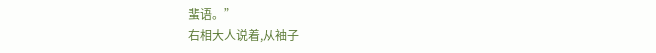蜚语。”
右相大人说着,从袖子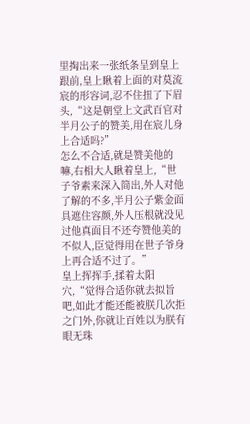里掏出来一张纸条呈到皇上跟前,皇上瞅着上面的对莫流宸的形容词,忍不住扭了下眉头,“这是朝堂上文武百官对半月公子的赞美,用在宸儿身上合适吗?”
怎么不合适,就是赞美他的嘛,右相大人瞅着皇上,“世子爷素来深入简出,外人对他了解的不多,半月公子紫金面具遮住容颜,外人压根就没见过他真面目不还夸赞他美的不似人,臣觉得用在世子爷身上再合适不过了。”
皇上挥挥手,揉着太阳穴,“觉得合适你就去拟旨吧,如此才能还能被朕几次拒之门外,你就让百姓以为朕有眼无珠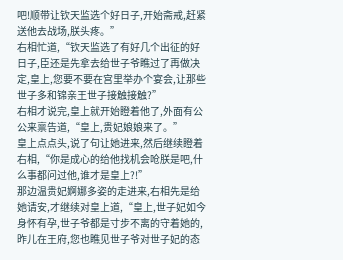吧!顺带让钦天监选个好日子,开始斋戒,赶紧送他去战场,朕头疼。”
右相忙道,“钦天监选了有好几个出征的好日子,臣还是先拿去给世子爷瞧过了再做决定,皇上,您要不要在宫里举办个宴会,让那些世子多和锦亲王世子接触接触?”
右相才说完,皇上就开始瞪着他了,外面有公公来禀告道,“皇上,贵妃娘娘来了。”
皇上点点头,说了句让她进来,然后继续瞪着右相,“你是成心的给他找机会呛朕是吧,什么事都问过他,谁才是皇上?!”
那边温贵妃婀娜多姿的走进来,右相先是给她请安,才继续对皇上道,“皇上,世子妃如今身怀有孕,世子爷都是寸步不离的守着她的,昨儿在王府,您也瞧见世子爷对世子妃的态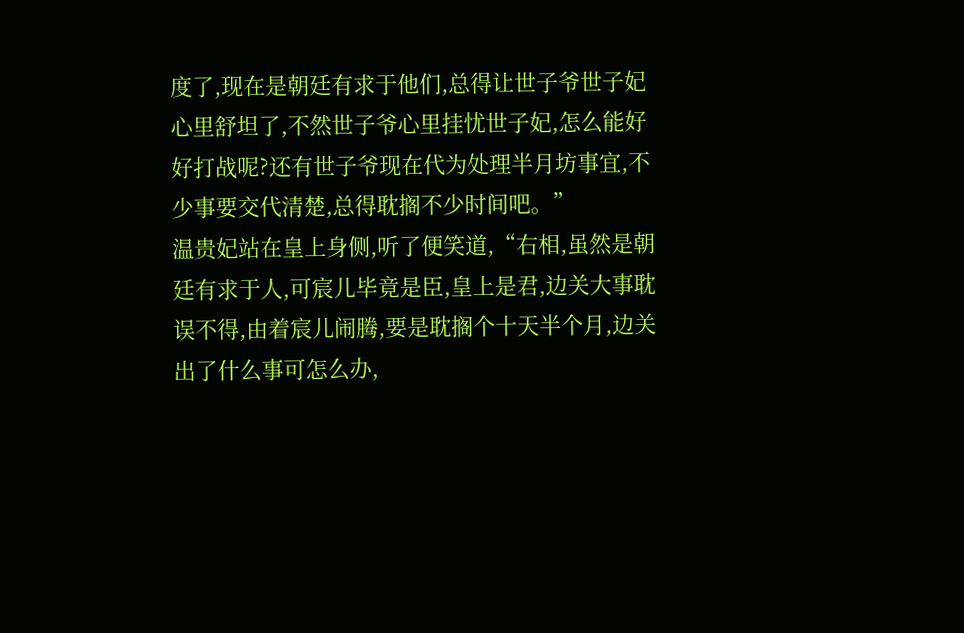度了,现在是朝廷有求于他们,总得让世子爷世子妃心里舒坦了,不然世子爷心里挂忧世子妃,怎么能好好打战呢?还有世子爷现在代为处理半月坊事宜,不少事要交代清楚,总得耽搁不少时间吧。”
温贵妃站在皇上身侧,听了便笑道,“右相,虽然是朝廷有求于人,可宸儿毕竟是臣,皇上是君,边关大事耽误不得,由着宸儿闹腾,要是耽搁个十天半个月,边关出了什么事可怎么办,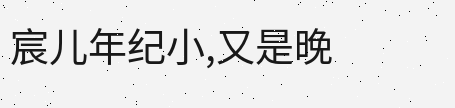宸儿年纪小,又是晚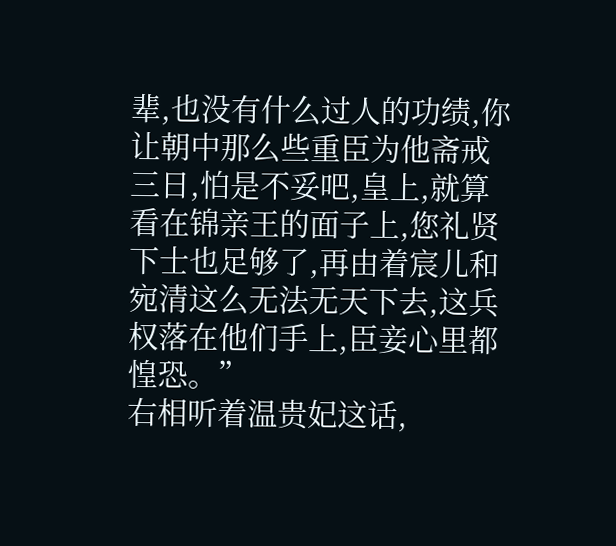辈,也没有什么过人的功绩,你让朝中那么些重臣为他斋戒三日,怕是不妥吧,皇上,就算看在锦亲王的面子上,您礼贤下士也足够了,再由着宸儿和宛清这么无法无天下去,这兵权落在他们手上,臣妾心里都惶恐。”
右相听着温贵妃这话,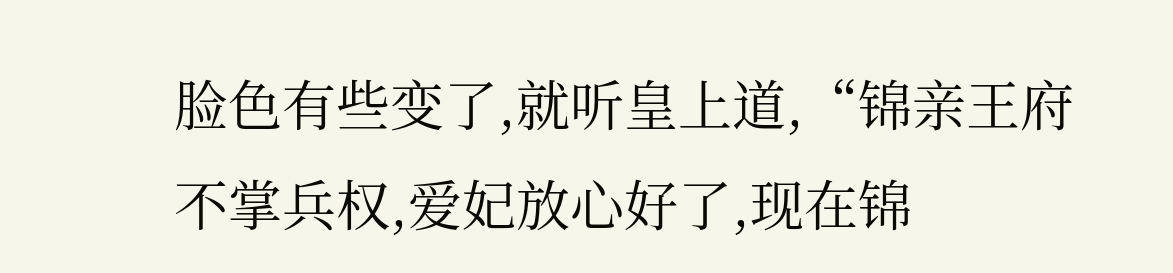脸色有些变了,就听皇上道,“锦亲王府不掌兵权,爱妃放心好了,现在锦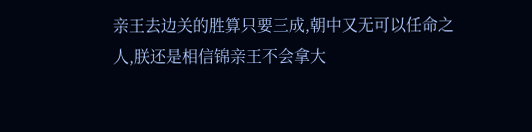亲王去边关的胜算只要三成,朝中又无可以任命之人,朕还是相信锦亲王不会拿大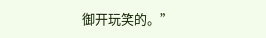御开玩笑的。”